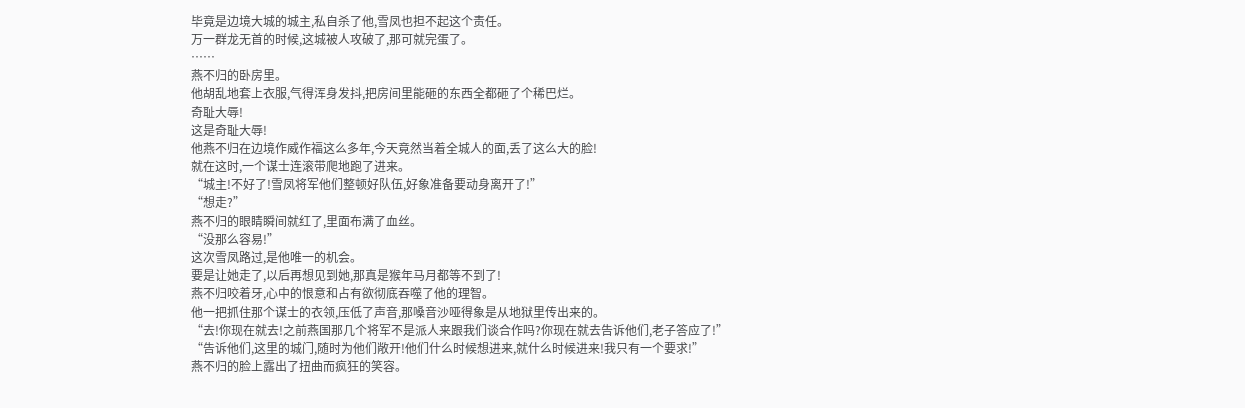毕竟是边境大城的城主,私自杀了他,雪凤也担不起这个责任。
万一群龙无首的时候,这城被人攻破了,那可就完蛋了。
……
燕不归的卧房里。
他胡乱地套上衣服,气得浑身发抖,把房间里能砸的东西全都砸了个稀巴烂。
奇耻大辱!
这是奇耻大辱!
他燕不归在边境作威作福这么多年,今天竟然当着全城人的面,丢了这么大的脸!
就在这时,一个谋士连滚带爬地跑了进来。
“城主!不好了!雪凤将军他们整顿好队伍,好象准备要动身离开了!”
“想走?”
燕不归的眼睛瞬间就红了,里面布满了血丝。
“没那么容易!”
这次雪凤路过,是他唯一的机会。
要是让她走了,以后再想见到她,那真是猴年马月都等不到了!
燕不归咬着牙,心中的恨意和占有欲彻底吞噬了他的理智。
他一把抓住那个谋士的衣领,压低了声音,那嗓音沙哑得象是从地狱里传出来的。
“去!你现在就去!之前燕国那几个将军不是派人来跟我们谈合作吗?你现在就去告诉他们,老子答应了!”
“告诉他们,这里的城门,随时为他们敞开!他们什么时候想进来,就什么时候进来!我只有一个要求!”
燕不归的脸上露出了扭曲而疯狂的笑容。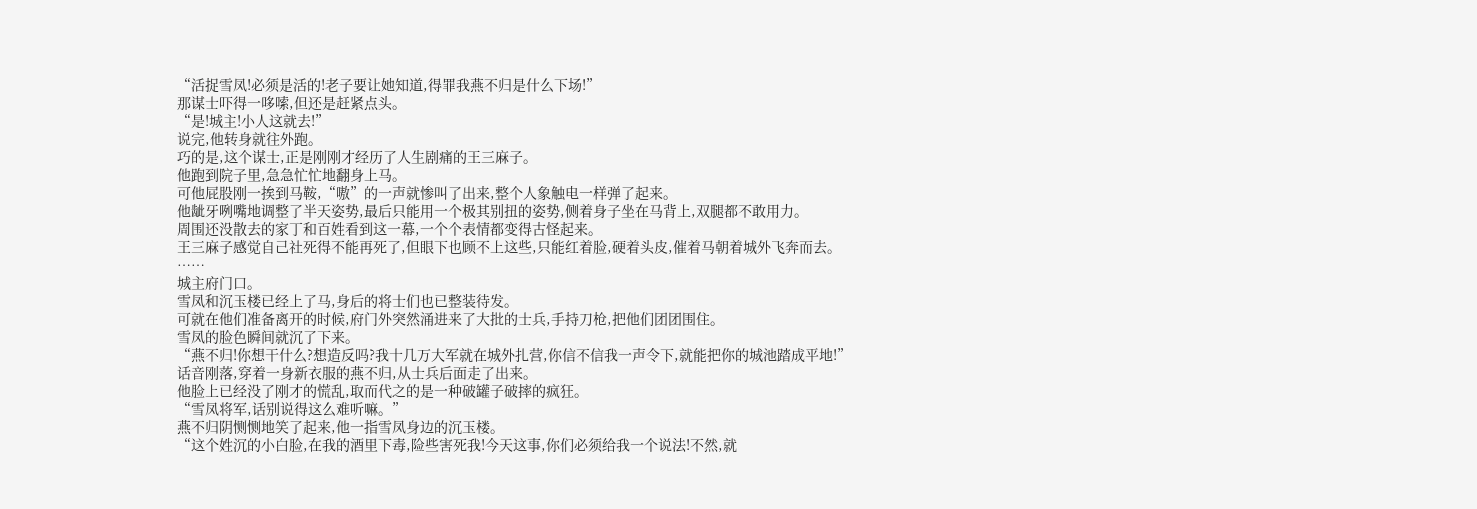“活捉雪凤!必须是活的!老子要让她知道,得罪我燕不归是什么下场!”
那谋士吓得一哆嗦,但还是赶紧点头。
“是!城主!小人这就去!”
说完,他转身就往外跑。
巧的是,这个谋士,正是刚刚才经历了人生剧痛的王三麻子。
他跑到院子里,急急忙忙地翻身上马。
可他屁股刚一挨到马鞍,“嗷”的一声就惨叫了出来,整个人象触电一样弹了起来。
他龇牙咧嘴地调整了半天姿势,最后只能用一个极其别扭的姿势,侧着身子坐在马背上,双腿都不敢用力。
周围还没散去的家丁和百姓看到这一幕,一个个表情都变得古怪起来。
王三麻子感觉自己社死得不能再死了,但眼下也顾不上这些,只能红着脸,硬着头皮,催着马朝着城外飞奔而去。
……
城主府门口。
雪凤和沉玉楼已经上了马,身后的将士们也已整装待发。
可就在他们准备离开的时候,府门外突然涌进来了大批的士兵,手持刀枪,把他们团团围住。
雪凤的脸色瞬间就沉了下来。
“燕不归!你想干什么?想造反吗?我十几万大军就在城外扎营,你信不信我一声令下,就能把你的城池踏成平地!”
话音刚落,穿着一身新衣服的燕不归,从士兵后面走了出来。
他脸上已经没了刚才的慌乱,取而代之的是一种破罐子破摔的疯狂。
“雪凤将军,话别说得这么难听嘛。”
燕不归阴恻恻地笑了起来,他一指雪凤身边的沉玉楼。
“这个姓沉的小白脸,在我的酒里下毒,险些害死我!今天这事,你们必须给我一个说法!不然,就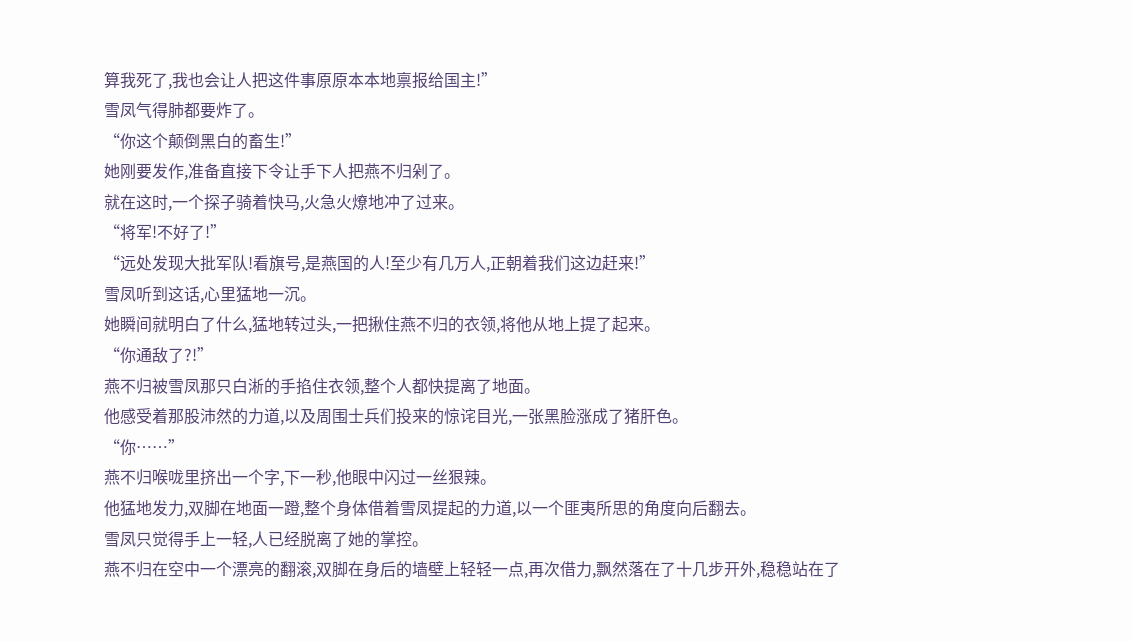算我死了,我也会让人把这件事原原本本地禀报给国主!”
雪凤气得肺都要炸了。
“你这个颠倒黑白的畜生!”
她刚要发作,准备直接下令让手下人把燕不归剁了。
就在这时,一个探子骑着快马,火急火燎地冲了过来。
“将军!不好了!”
“远处发现大批军队!看旗号,是燕国的人!至少有几万人,正朝着我们这边赶来!”
雪凤听到这话,心里猛地一沉。
她瞬间就明白了什么,猛地转过头,一把揪住燕不归的衣领,将他从地上提了起来。
“你通敌了?!”
燕不归被雪凤那只白淅的手掐住衣领,整个人都快提离了地面。
他感受着那股沛然的力道,以及周围士兵们投来的惊诧目光,一张黑脸涨成了猪肝色。
“你……”
燕不归喉咙里挤出一个字,下一秒,他眼中闪过一丝狠辣。
他猛地发力,双脚在地面一蹬,整个身体借着雪凤提起的力道,以一个匪夷所思的角度向后翻去。
雪凤只觉得手上一轻,人已经脱离了她的掌控。
燕不归在空中一个漂亮的翻滚,双脚在身后的墙壁上轻轻一点,再次借力,飘然落在了十几步开外,稳稳站在了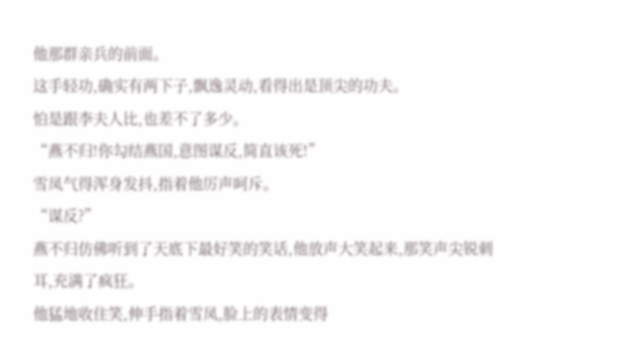他那群亲兵的前面。
这手轻功,确实有两下子,飘逸灵动,看得出是顶尖的功夫。
怕是跟李夫人比,也差不了多少。
“燕不归!你勾结燕国,意图谋反,简直该死!”
雪凤气得浑身发抖,指着他厉声呵斥。
“谋反?”
燕不归仿佛听到了天底下最好笑的笑话,他放声大笑起来,那笑声尖锐刺耳,充满了疯狂。
他猛地收住笑,伸手指着雪凤,脸上的表情变得